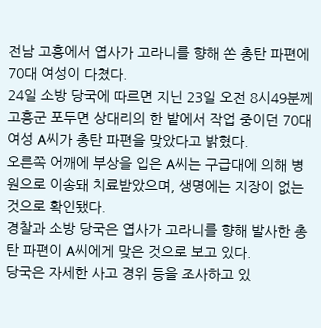전남 고흥에서 엽사가 고라니를 향해 쏜 총탄 파편에 70대 여성이 다쳤다.
24일 소방 당국에 따르면 지닌 23일 오전 8시49분께 고흥군 포두면 상대리의 한 밭에서 작업 중이던 70대 여성 A씨가 총탄 파편을 맞았다고 밝혔다.
오른쪽 어깨에 부상을 입은 A씨는 구급대에 의해 병원으로 이송돼 치료받았으며, 생명에는 지장이 없는 것으로 확인됐다.
경찰과 소방 당국은 엽사가 고라니를 향해 발사한 총탄 파편이 A씨에게 맞은 것으로 보고 있다.
당국은 자세한 사고 경위 등을 조사하고 있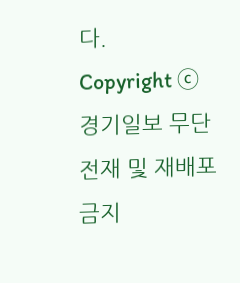다.
Copyright ⓒ 경기일보 무단 전재 및 재배포 금지